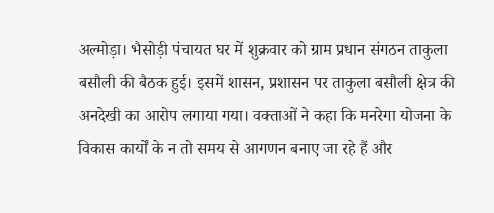अल्मोड़ा। भैसोड़ी पंचायत घर में शुक्रवार को ग्राम प्रधान संगठन ताकुला बसौली की बैठक हुई। इसमें शासन, प्रशासन पर ताकुला बसौली क्षेत्र की अनदेखी का आरोप लगाया गया। वक्ताओं ने कहा कि मनरेगा योजना के विकास कार्यों के न तो समय से आगणन बनाए जा रहे हैं और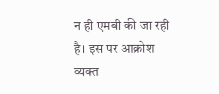न ही एमबी की जा रही है। इस पर आक्रोश व्यक्त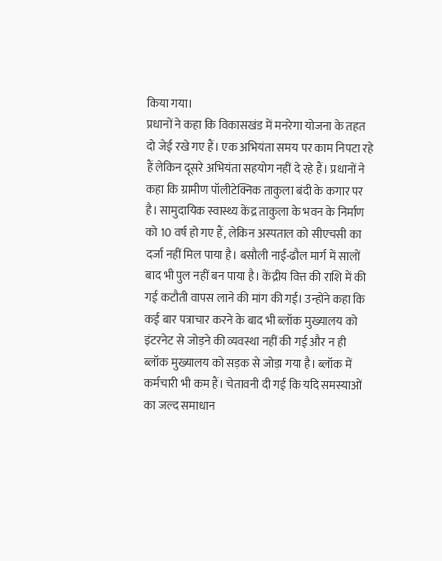किया गया।
प्रधानों ने कहा कि विकासखंड में मनरेगा योजना के तहत दो जेई रखे गए हैं। एक अभियंता समय पर काम निपटा रहे हैं लेकिन दूसरे अभियंता सहयोग नहीं दे रहे हैं। प्रधानों ने कहा कि ग्रामीण पॉलीटेक्निक ताकुला बंदी के कगार पर है। सामुदायिक स्वास्थ्य केंद्र ताकुला के भवन के निर्माण को 10 वर्ष हो गए हैं, लेकिन अस्पताल को सीएचसी का दर्जा नहीं मिल पाया है। बसौली नाई-ढौल मार्ग में सालों बाद भी पुल नहीं बन पाया है। केंद्रीय वित्त की राशि में की गई कटौती वापस लाने की मांग की गई। उन्होंने कहा कि कई बार पत्राचार करने के बाद भी ब्लॉक मुख्यालय को इंटरनेट से जोड़ने की व्यवस्था नहीं की गई और न ही ब्लॉक मुख्यालय को सड़क से जोड़ा गया है। ब्लॉक में कर्मचारी भी कम हैं। चेतावनी दी गई कि यदि समस्याओं का जल्द समाधान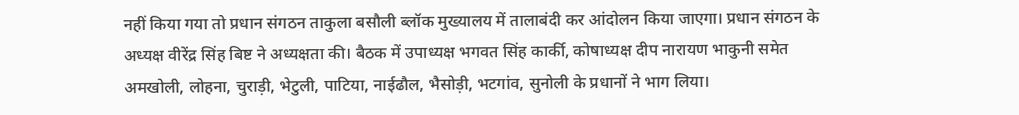नहीं किया गया तो प्रधान संगठन ताकुला बसौली ब्लॉक मुख्यालय में तालाबंदी कर आंदोलन किया जाएगा। प्रधान संगठन के अध्यक्ष वीरेंद्र सिंह बिष्ट ने अध्यक्षता की। बैठक में उपाध्यक्ष भगवत सिंह कार्की, कोषाध्यक्ष दीप नारायण भाकुनी समेत अमखोली, लोहना, चुराड़ी, भेटुली, पाटिया, नाईढौल, भैसोड़ी, भटगांव, सुनोली के प्रधानों ने भाग लिया।